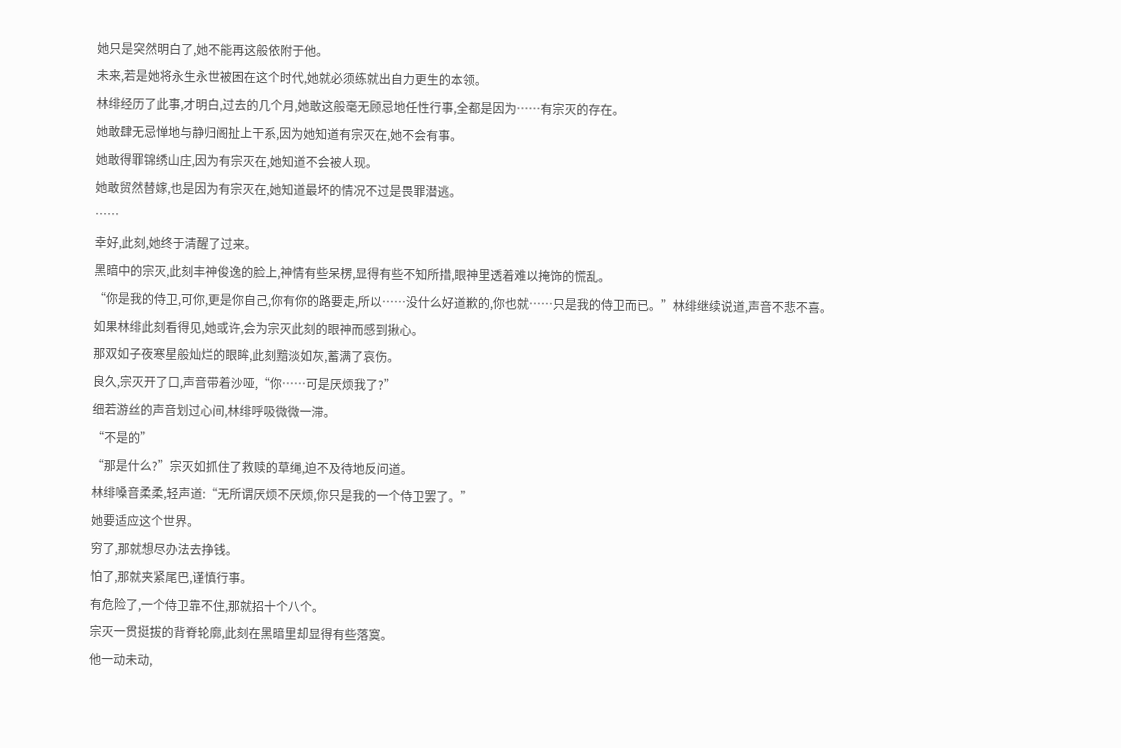她只是突然明白了,她不能再这般依附于他。
未来,若是她将永生永世被困在这个时代,她就必须练就出自力更生的本领。
林绯经历了此事,才明白,过去的几个月,她敢这般毫无顾忌地任性行事,全都是因为……有宗灭的存在。
她敢肆无忌惮地与静归阁扯上干系,因为她知道有宗灭在,她不会有事。
她敢得罪锦绣山庄,因为有宗灭在,她知道不会被人现。
她敢贸然替嫁,也是因为有宗灭在,她知道最坏的情况不过是畏罪潜逃。
……
幸好,此刻,她终于清醒了过来。
黑暗中的宗灭,此刻丰神俊逸的脸上,神情有些呆楞,显得有些不知所措,眼神里透着难以掩饰的慌乱。
“你是我的侍卫,可你,更是你自己,你有你的路要走,所以……没什么好道歉的,你也就……只是我的侍卫而已。”林绯继续说道,声音不悲不喜。
如果林绯此刻看得见,她或许,会为宗灭此刻的眼神而感到揪心。
那双如子夜寒星般灿烂的眼眸,此刻黯淡如灰,蓄满了哀伤。
良久,宗灭开了口,声音带着沙哑,“你……可是厌烦我了?”
细若游丝的声音划过心间,林绯呼吸微微一滞。
“不是的”
“那是什么?”宗灭如抓住了救赎的草绳,迫不及待地反问道。
林绯嗓音柔柔,轻声道:“无所谓厌烦不厌烦,你只是我的一个侍卫罢了。”
她要适应这个世界。
穷了,那就想尽办法去挣钱。
怕了,那就夹紧尾巴,谨慎行事。
有危险了,一个侍卫靠不住,那就招十个八个。
宗灭一贯挺拔的背脊轮廓,此刻在黑暗里却显得有些落寞。
他一动未动,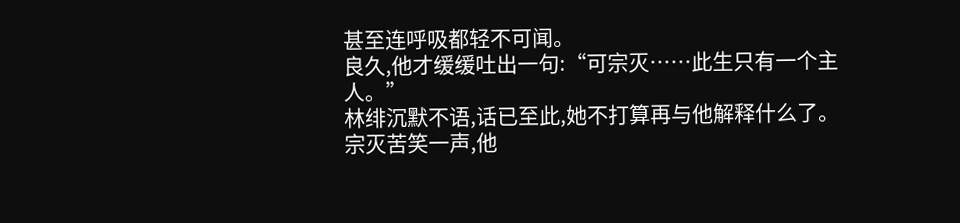甚至连呼吸都轻不可闻。
良久,他才缓缓吐出一句:“可宗灭……此生只有一个主人。”
林绯沉默不语,话已至此,她不打算再与他解释什么了。
宗灭苦笑一声,他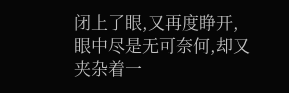闭上了眼,又再度睁开,眼中尽是无可奈何,却又夹杂着一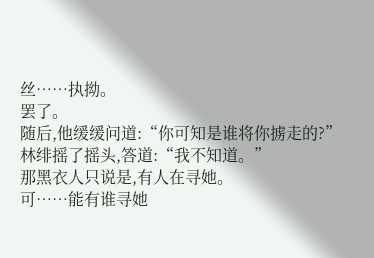丝……执拗。
罢了。
随后,他缓缓问道:“你可知是谁将你掳走的?”
林绯摇了摇头,答道:“我不知道。”
那黑衣人只说是,有人在寻她。
可……能有谁寻她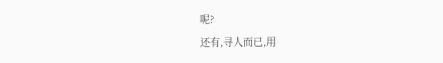呢?
还有,寻人而已,用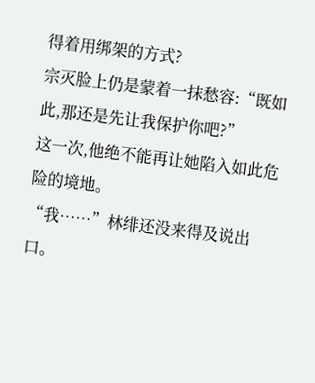得着用绑架的方式?
宗灭脸上仍是蒙着一抹愁容:“既如此,那还是先让我保护你吧?”
这一次,他绝不能再让她陷入如此危险的境地。
“我……”林绯还没来得及说出口。